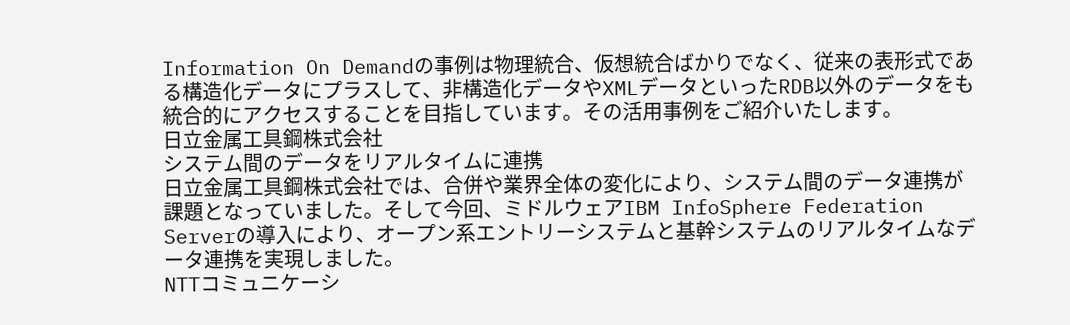Information On Demandの事例は物理統合、仮想統合ばかりでなく、従来の表形式である構造化データにプラスして、非構造化データやXMLデータといったRDB以外のデータをも統合的にアクセスすることを目指しています。その活用事例をご紹介いたします。
日立金属工具鋼株式会社
システム間のデータをリアルタイムに連携
日立金属工具鋼株式会社では、合併や業界全体の変化により、システム間のデータ連携が課題となっていました。そして今回、ミドルウェアIBM InfoSphere Federation Serverの導入により、オープン系エントリーシステムと基幹システムのリアルタイムなデータ連携を実現しました。
NTTコミュニケーシ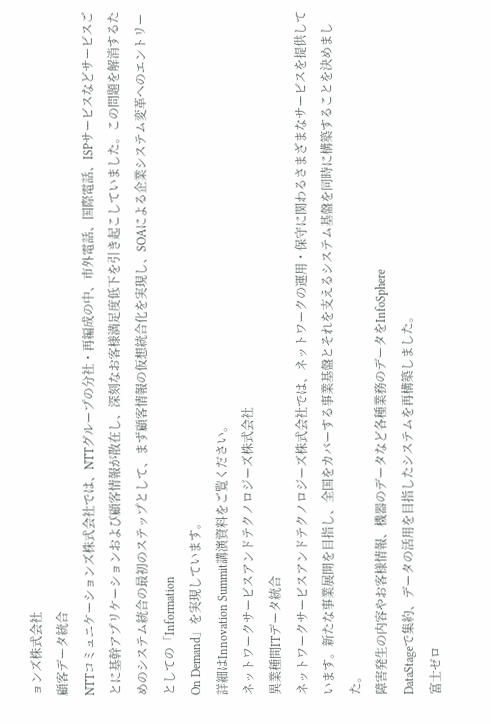ョンズ株式会社
顧客データ統合
NTTコミュニケーションズ株式会社では、NTTグループの分社・再編成の中、市外電話、国際電話、ISPサービスなどサービスごとに基幹アプリケーションおよび顧客情報が散在し、深刻なお客様満足度低下を引き起こしていました。この問題を解消するためのシステム統合の最初のステップとして、まず顧客情報の仮想統合化を実現し、SOAによる企業システム変革へのエントリーとしての「Information
On Demand」を実現しています。
詳細はInnovation Summit講演資料をご覧ください。
ネットワークサービスアンドテクノロジーズ株式会社
異業種間ITデータ統合
ネットワークサービスアンドテクノロジーズ株式会社では、ネットワークの運用・保守に関わるさまざまなサービスを提供しています。新たな事業展開を目指し、全国をカバーする事業基盤とそれを支えるシステム基盤を同時に構築することを決めました。
障害発生の内容やお客様情報、機器のデータなど各種業務のデータをInfoSphere
DataStageで集約、データの活用を目指したシステムを再構築しました。
富士ゼロ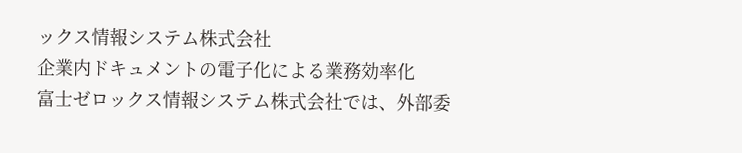ックス情報システム株式会社
企業内ドキュメントの電子化による業務効率化
富士ゼロックス情報システム株式会社では、外部委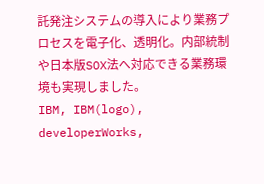託発注システムの導入により業務プロセスを電子化、透明化。内部統制や日本版SOX法へ対応できる業務環境も実現しました。
IBM, IBM(logo), developerWorks,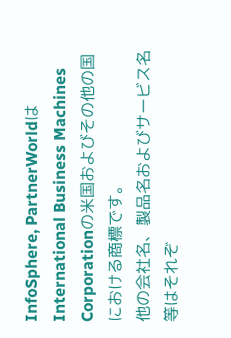InfoSphere, PartnerWorldはInternational Business Machines Corporationの米国およびその他の国における商標です。
他の会社名、製品名およびサービス名等はそれぞ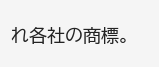れ各社の商標。